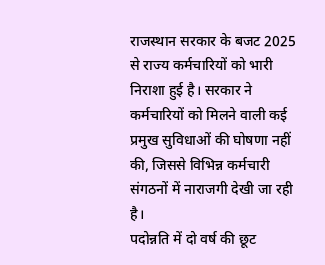राजस्थान सरकार के बजट 2025 से राज्य कर्मचारियों को भारी निराशा हुई है। सरकार ने कर्मचारियों को मिलने वाली कई प्रमुख सुविधाओं की घोषणा नहीं की, जिससे विभिन्न कर्मचारी संगठनों में नाराजगी देखी जा रही है।
पदोन्नति में दो वर्ष की छूट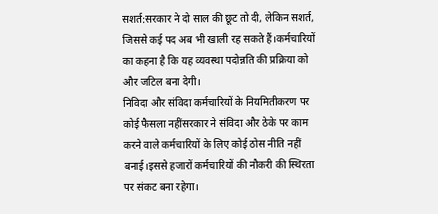सशर्त:सरकार ने दो साल की छूट तो दी, लेकिन सशर्त, जिससे कई पद अब भी खाली रह सकते हैं।कर्मचारियों का कहना है कि यह व्यवस्था पदोन्नति की प्रक्रिया को और जटिल बना देगी।
निविदा और संविदा कर्मचारियों के नियमितीकरण पर कोई फैसला नहींसरकार ने संविदा और ठेके पर काम करने वाले कर्मचारियों के लिए कोई ठोस नीति नहीं बनाई।इससे हजारों कर्मचारियों की नौकरी की स्थिरता पर संकट बना रहेगा।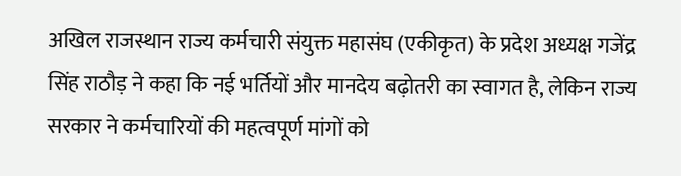अखिल राजस्थान राज्य कर्मचारी संयुक्त महासंघ (एकीकृत) के प्रदेश अध्यक्ष गजेंद्र सिंह राठौड़ ने कहा कि नई भर्तियों और मानदेय बढ़ोतरी का स्वागत है, लेकिन राज्य सरकार ने कर्मचारियों की महत्वपूर्ण मांगों को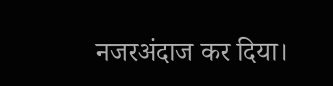नजरअंदाज कर दिया।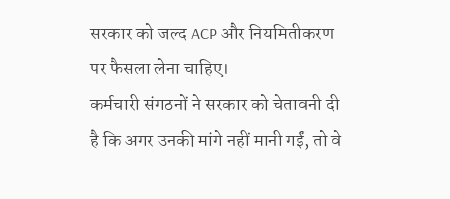सरकार को जल्द ACP और नियमितीकरण पर फैसला लेना चाहिए।
कर्मचारी संगठनों ने सरकार को चेतावनी दी है कि अगर उनकी मांगे नहीं मानी गईं, तो वे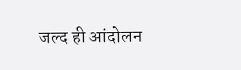जल्द ही आंदोलन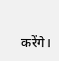करेंगे।